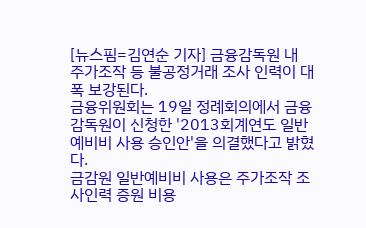[뉴스핌=김연순 기자] 금융감독원 내 주가조작 등 불공정거래 조사 인력이 대폭 보강된다.
금융위원회는 19일 정례회의에서 금융감독원이 신청한 '2013회계연도 일반예비비 사용 승인안'을 의결했다고 밝혔다.
금감원 일반예비비 사용은 주가조작 조사인력 증원 비용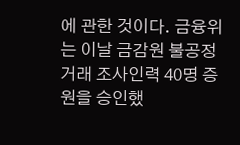에 관한 것이다. 금융위는 이날 금감원 불공정거래 조사인력 40명 증원을 승인했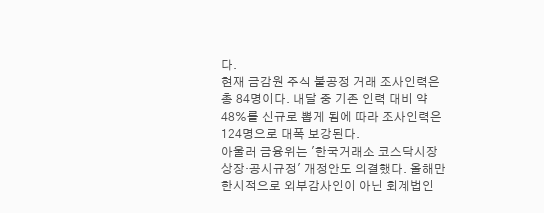다.
현재 금감원 주식 불공정 거래 조사인력은 총 84명이다. 내달 중 기존 인력 대비 약 48%를 신규로 뽑게 됨에 따라 조사인력은 124명으로 대폭 보강된다.
아울러 금융위는 '한국거래소 코스닥시장 상장·공시규정' 개정안도 의결했다. 올해만 한시적으로 외부감사인이 아닌 회계법인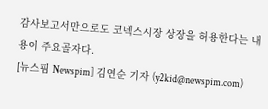감사보고서만으로도 코넥스시장 상장을 허용한다는 내용이 주요골자다.
[뉴스핌 Newspim] 김연순 기자 (y2kid@newspim.com)